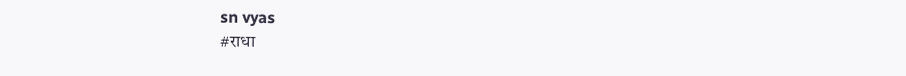sn vyas
#राधा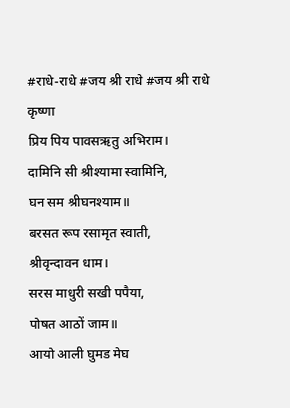#राधे-राधे #जय श्री राधे #जय श्री राधे कृष्णा
प्रिय पिय पावसऋतु अभिराम।
दामिनि सी श्रीश्यामा स्वामिनि,
घन सम श्रीघनश्याम॥
बरसत रूप रसामृत स्वाती,
श्रीवृन्दावन धाम।
सरस माधुरी सखी पपैया,
पोषत आठों जाम॥
आयो आली घुमड मेघ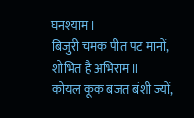घनश्याम।
बिजुरी चमक पीत पट मानों,
शोभित है अभिराम॥
कोयल कूक बजत बंशी ज्यों,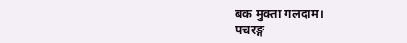बक मुक्ता गलदाम।
पचरङ्ग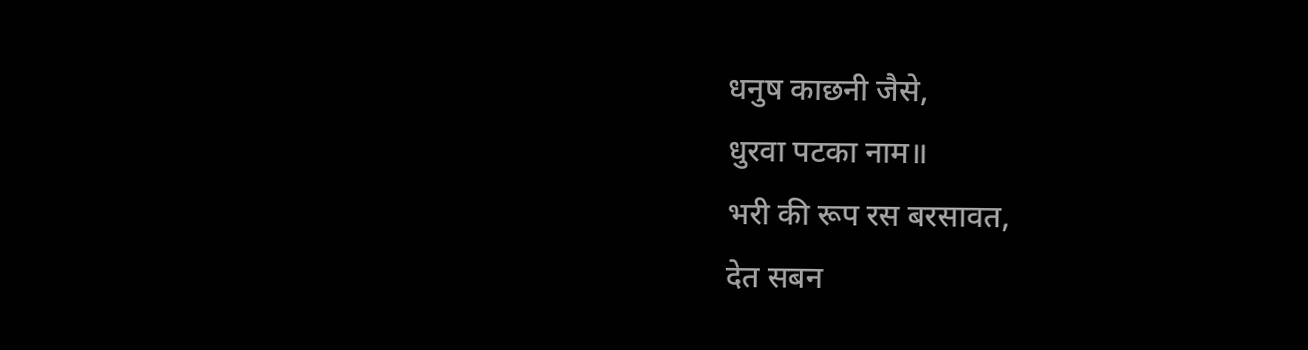धनुष काछनी जैसे,
धुरवा पटका नाम॥
भरी की रूप रस बरसावत,
देत सबन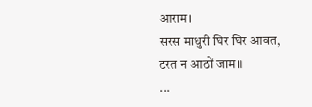आराम।
सरस माधुरी घिर घिर आवत,
टरत न आठों जाम॥
...